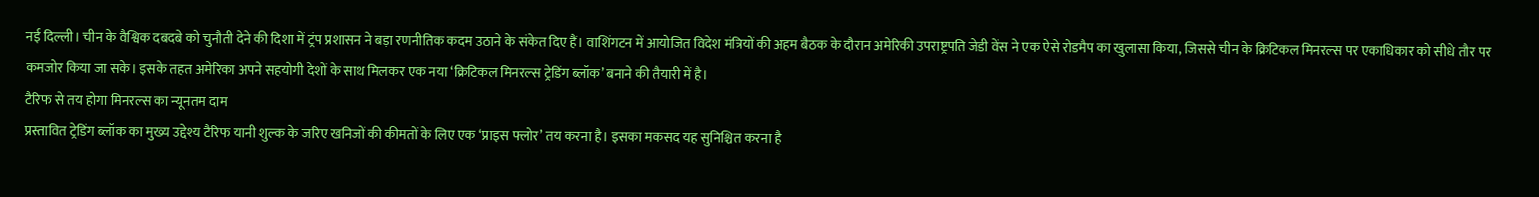नई दिल्ली। चीन के वैश्विक दबदबे को चुनौती देने की दिशा में ट्रंप प्रशासन ने बड़ा रणनीतिक कदम उठाने के संकेत दिए हैं। वाशिंगटन में आयोजित विदेश मंत्रियों की अहम बैठक के दौरान अमेरिकी उपराष्ट्रपति जेडी वेंस ने एक ऐसे रोडमैप का खुलासा किया, जिससे चीन के क्रिटिकल मिनरल्स पर एकाधिकार को सीधे तौर पर कमजोर किया जा सके। इसके तहत अमेरिका अपने सहयोगी देशों के साथ मिलकर एक नया ‘क्रिटिकल मिनरल्स ट्रेडिंग ब्लॉक’ बनाने की तैयारी में है।
टैरिफ से तय होगा मिनरल्स का न्यूनतम दाम
प्रस्तावित ट्रेडिंग ब्लॉक का मुख्य उद्देश्य टैरिफ यानी शुल्क के जरिए खनिजों की कीमतों के लिए एक ‘प्राइस फ्लोर’ तय करना है। इसका मकसद यह सुनिश्चित करना है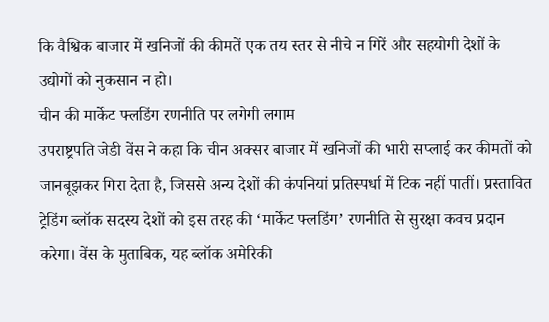कि वैश्विक बाजार में खनिजों की कीमतें एक तय स्तर से नीचे न गिरें और सहयोगी देशों के उद्योगों को नुकसान न हो।
चीन की मार्केट फ्लडिंग रणनीति पर लगेगी लगाम
उपराष्ट्रपति जेडी वेंस ने कहा कि चीन अक्सर बाजार में खनिजों की भारी सप्लाई कर कीमतों को जानबूझकर गिरा देता है, जिससे अन्य देशों की कंपनियां प्रतिस्पर्धा में टिक नहीं पातीं। प्रस्तावित ट्रेडिंग ब्लॉक सदस्य देशों को इस तरह की ‘मार्केट फ्लडिंग’ रणनीति से सुरक्षा कवच प्रदान करेगा। वेंस के मुताबिक, यह ब्लॉक अमेरिकी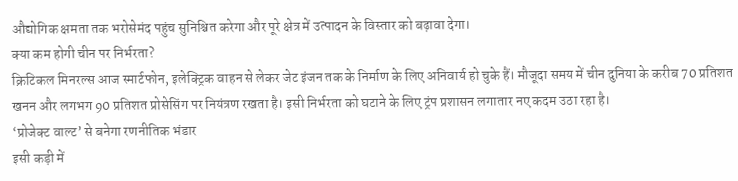औद्योगिक क्षमता तक भरोसेमंद पहुंच सुनिश्चित करेगा और पूरे क्षेत्र में उत्पादन के विस्तार को बढ़ावा देगा।
क्या कम होगी चीन पर निर्भरता?
क्रिटिकल मिनरल्स आज स्मार्टफोन, इलेक्ट्रिक वाहन से लेकर जेट इंजन तक के निर्माण के लिए अनिवार्य हो चुके हैं। मौजूदा समय में चीन दुनिया के करीब 70 प्रतिशत खनन और लगभग 90 प्रतिशत प्रोसेसिंग पर नियंत्रण रखता है। इसी निर्भरता को घटाने के लिए ट्रंप प्रशासन लगातार नए कदम उठा रहा है।
‘प्रोजेक्ट वाल्ट’ से बनेगा रणनीतिक भंडार
इसी कड़ी में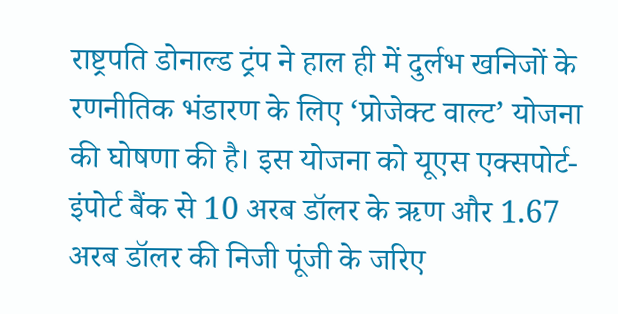राष्ट्रपति डोनाल्ड ट्रंप ने हाल ही में दुर्लभ खनिजों के रणनीतिक भंडारण के लिए ‘प्रोजेक्ट वाल्ट’ योजना की घोषणा की है। इस योजना को यूएस एक्सपोर्ट-इंपोर्ट बैंक से 10 अरब डॉलर के ऋण और 1.67 अरब डॉलर की निजी पूंजी के जरिए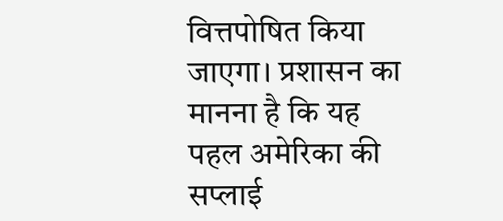वित्तपोषित किया जाएगा। प्रशासन का मानना है कि यह पहल अमेरिका की सप्लाई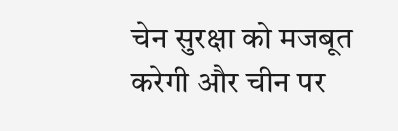चेन सुरक्षा को मजबूत करेगी और चीन पर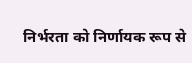निर्भरता को निर्णायक रूप से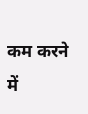कम करने में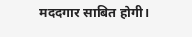मददगार साबित होगी।